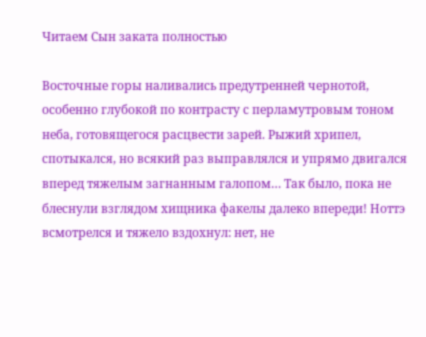Читаем Сын заката полностью

Восточные горы наливались предутренней чернотой, особенно глубокой по контрасту с перламутровым тоном неба, готовящегося расцвести зарей. Рыжий хрипел, спотыкался, но всякий раз выправлялся и упрямо двигался вперед тяжелым загнанным галопом… Так было, пока не блеснули взглядом хищника факелы далеко впереди! Ноттэ всмотрелся и тяжело вздохнул: нет, не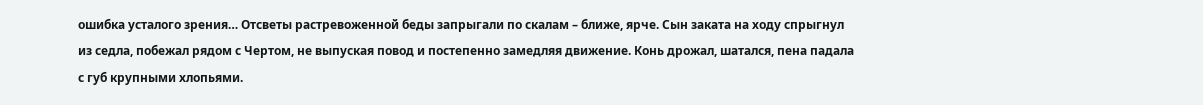ошибка усталого зрения… Отсветы растревоженной беды запрыгали по скалам – ближе, ярче. Сын заката на ходу спрыгнул из седла, побежал рядом с Чертом, не выпуская повод и постепенно замедляя движение. Конь дрожал, шатался, пена падала с губ крупными хлопьями.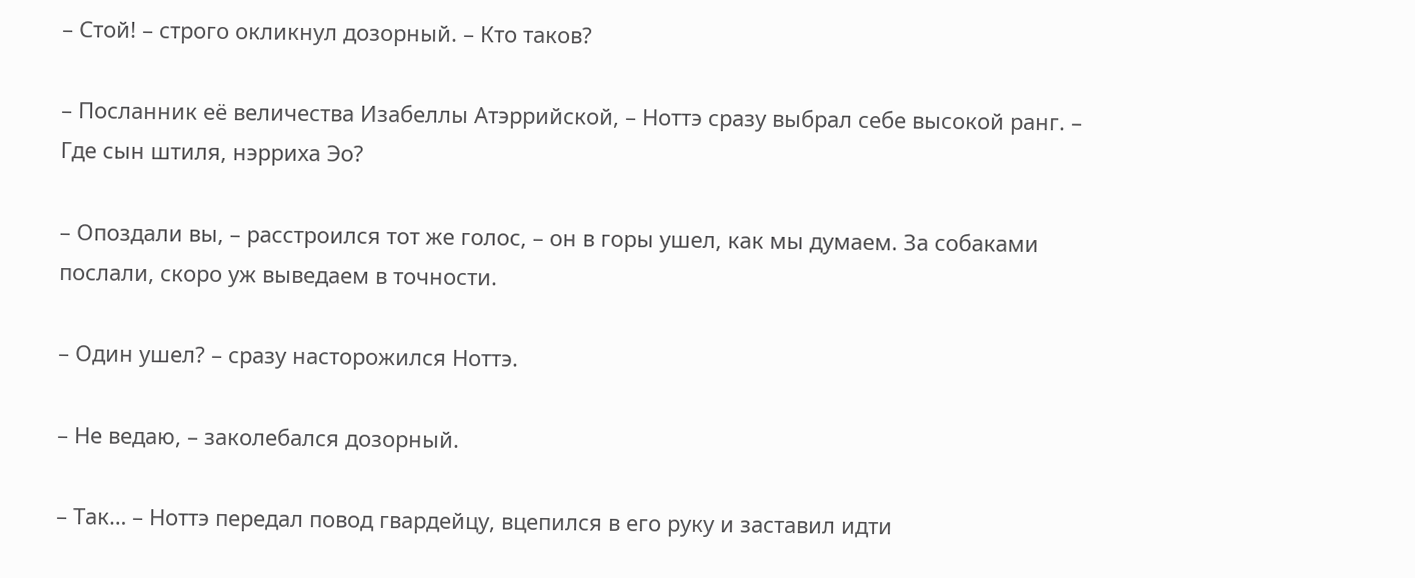– Стой! – строго окликнул дозорный. – Кто таков?

– Посланник её величества Изабеллы Атэррийской, – Ноттэ сразу выбрал себе высокой ранг. – Где сын штиля, нэрриха Эо?

– Опоздали вы, – расстроился тот же голос, – он в горы ушел, как мы думаем. За собаками послали, скоро уж выведаем в точности.

– Один ушел? – сразу насторожился Ноттэ.

– Не ведаю, – заколебался дозорный.

– Так… – Ноттэ передал повод гвардейцу, вцепился в его руку и заставил идти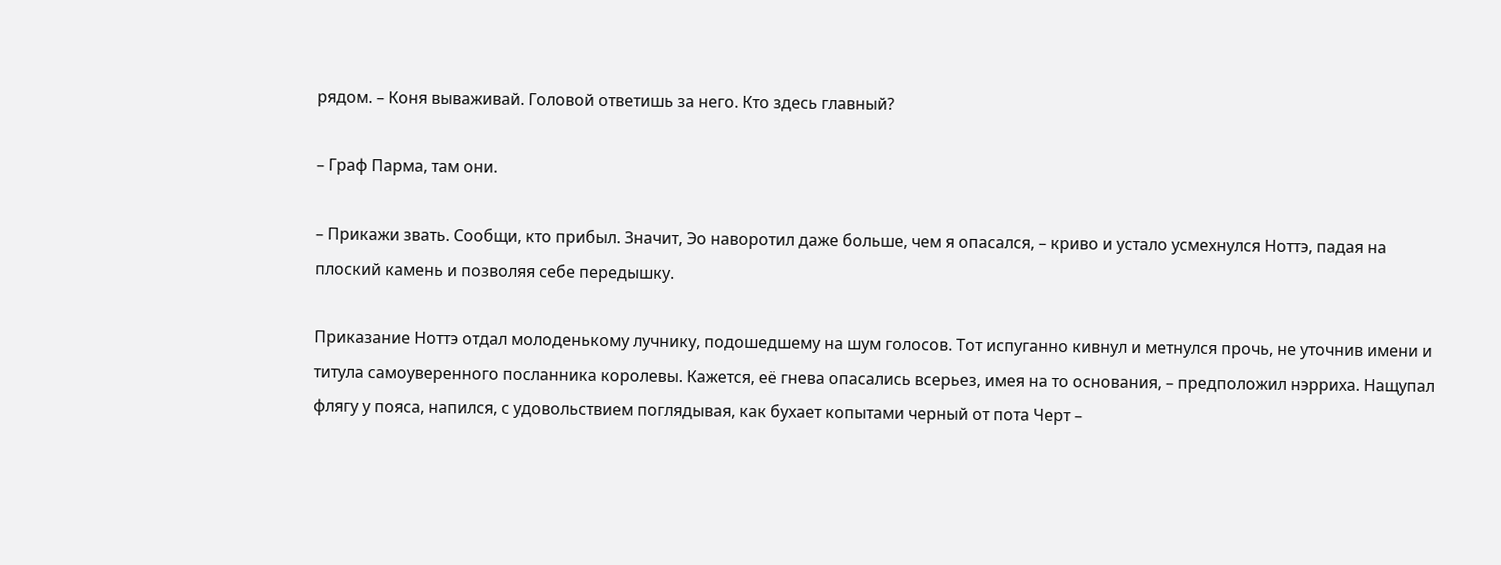рядом. – Коня вываживай. Головой ответишь за него. Кто здесь главный?

– Граф Парма, там они.

– Прикажи звать. Сообщи, кто прибыл. Значит, Эо наворотил даже больше, чем я опасался, – криво и устало усмехнулся Ноттэ, падая на плоский камень и позволяя себе передышку.

Приказание Ноттэ отдал молоденькому лучнику, подошедшему на шум голосов. Тот испуганно кивнул и метнулся прочь, не уточнив имени и титула самоуверенного посланника королевы. Кажется, её гнева опасались всерьез, имея на то основания, – предположил нэрриха. Нащупал флягу у пояса, напился, с удовольствием поглядывая, как бухает копытами черный от пота Черт –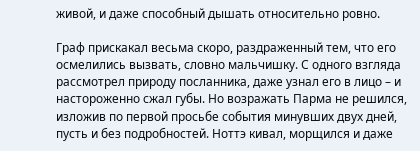живой, и даже способный дышать относительно ровно.

Граф прискакал весьма скоро, раздраженный тем, что его осмелились вызвать, словно мальчишку. С одного взгляда рассмотрел природу посланника, даже узнал его в лицо – и настороженно сжал губы. Но возражать Парма не решился, изложив по первой просьбе события минувших двух дней, пусть и без подробностей. Ноттэ кивал, морщился и даже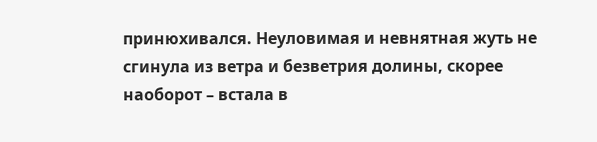принюхивался. Неуловимая и невнятная жуть не сгинула из ветра и безветрия долины, скорее наоборот – встала в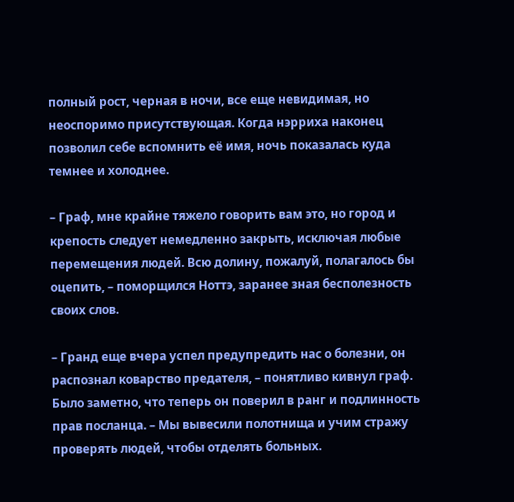полный рост, черная в ночи, все еще невидимая, но неоспоримо присутствующая. Когда нэрриха наконец позволил себе вспомнить её имя, ночь показалась куда темнее и холоднее.

– Граф, мне крайне тяжело говорить вам это, но город и крепость следует немедленно закрыть, исключая любые перемещения людей. Всю долину, пожалуй, полагалось бы оцепить, – поморщился Ноттэ, заранее зная бесполезность своих слов.

– Гранд еще вчера успел предупредить нас о болезни, он распознал коварство предателя, – понятливо кивнул граф. Было заметно, что теперь он поверил в ранг и подлинность прав посланца. – Мы вывесили полотнища и учим стражу проверять людей, чтобы отделять больных.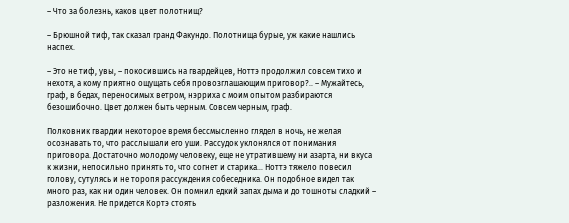– Что за болезнь, каков цвет полотнищ?

– Брюшной тиф, так сказал гранд Факундо. Полотнища бурые, уж какие нашлись наспех.

– Это не тиф, увы, – покосившись на гвардейцев, Ноттэ продолжил совсем тихо и нехотя, а кому приятно ощущать себя провозглашающим приговор?.. – Мужайтесь, граф, в бедах, переносимых ветром, нэрриха с моим опытом разбираются безошибочно. Цвет должен быть черным. Совсем черным, граф.

Полковник гвардии некоторое время бессмысленно глядел в ночь, не желая осознавать то, что расслышали его уши. Рассудок уклонялся от понимания приговора. Достаточно молодому человеку, еще не утратившему ни азарта, ни вкуса к жизни, непосильно принять то, что согнет и старика… Ноттэ тяжело повесил голову, сутулясь и не торопя рассуждения собеседника. Он подобное видел так много раз, как ни один человек. Он помнил едкий запах дыма и до тошноты сладкий – разложения. Не придется Кортэ стоять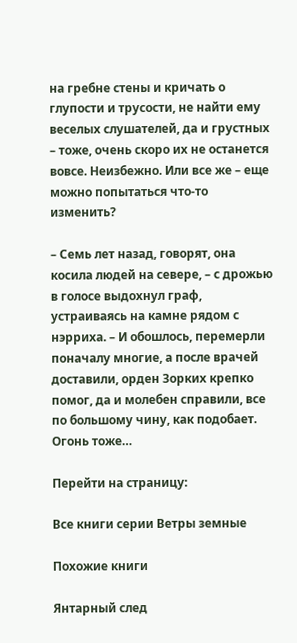на гребне стены и кричать о глупости и трусости, не найти ему веселых слушателей, да и грустных – тоже, очень скоро их не останется вовсе. Неизбежно. Или все же – еще можно попытаться что-то изменить?

– Семь лет назад, говорят, она косила людей на севере, – с дрожью в голосе выдохнул граф, устраиваясь на камне рядом с нэрриха. – И обошлось, перемерли поначалу многие, а после врачей доставили, орден Зорких крепко помог, да и молебен справили, все по большому чину, как подобает. Огонь тоже…

Перейти на страницу:

Все книги серии Ветры земные

Похожие книги

Янтарный след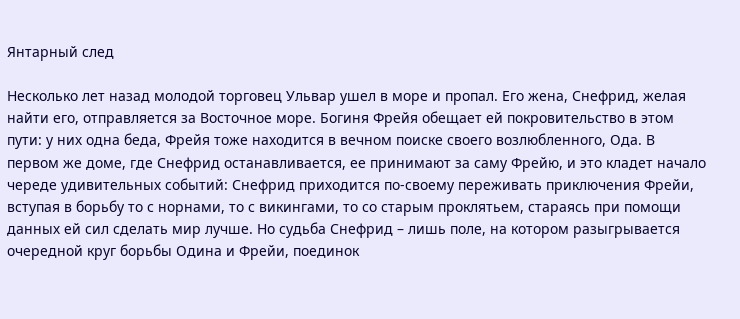Янтарный след

Несколько лет назад молодой торговец Ульвар ушел в море и пропал. Его жена, Снефрид, желая найти его, отправляется за Восточное море. Богиня Фрейя обещает ей покровительство в этом пути: у них одна беда, Фрейя тоже находится в вечном поиске своего возлюбленного, Ода. В первом же доме, где Снефрид останавливается, ее принимают за саму Фрейю, и это кладет начало череде удивительных событий: Снефрид приходится по-своему переживать приключения Фрейи, вступая в борьбу то с норнами, то с викингами, то со старым проклятьем, стараясь при помощи данных ей сил сделать мир лучше. Но судьба Снефрид – лишь поле, на котором разыгрывается очередной круг борьбы Одина и Фрейи, поединок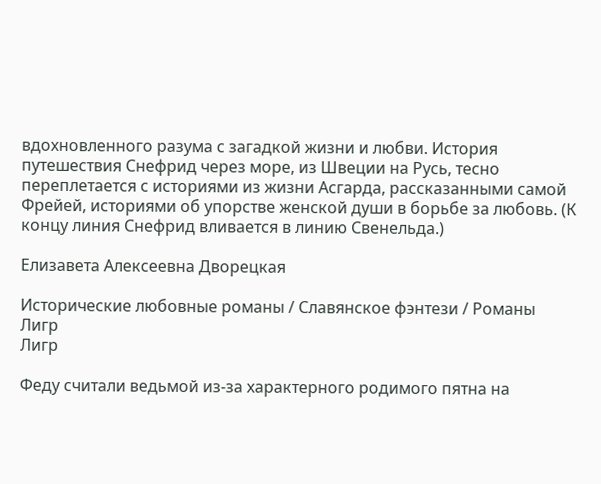вдохновленного разума с загадкой жизни и любви. История путешествия Снефрид через море, из Швеции на Русь, тесно переплетается с историями из жизни Асгарда, рассказанными самой Фрейей, историями об упорстве женской души в борьбе за любовь. (К концу линия Снефрид вливается в линию Свенельда.)

Елизавета Алексеевна Дворецкая

Исторические любовные романы / Славянское фэнтези / Романы
Лигр
Лигр

Феду считали ведьмой из-за характерного родимого пятна на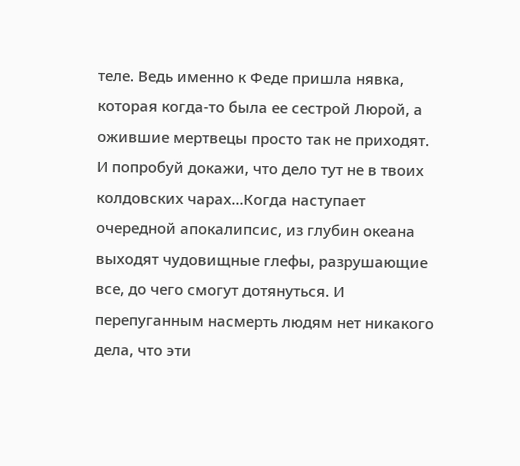теле. Ведь именно к Феде пришла нявка, которая когда-то была ее сестрой Люрой, а ожившие мертвецы просто так не приходят. И попробуй докажи, что дело тут не в твоих колдовских чарах…Когда наступает очередной апокалипсис, из глубин океана выходят чудовищные глефы, разрушающие все, до чего смогут дотянуться. И перепуганным насмерть людям нет никакого дела, что эти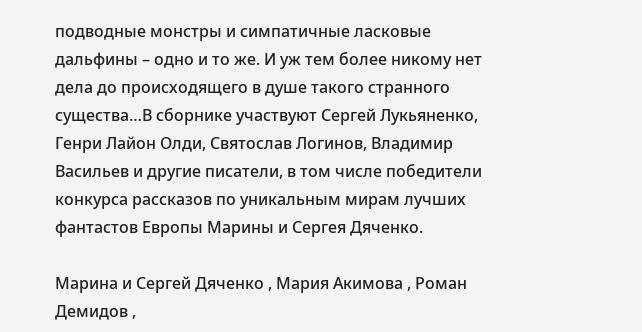подводные монстры и симпатичные ласковые дальфины – одно и то же. И уж тем более никому нет дела до происходящего в душе такого странного существа…В сборнике участвуют Сергей Лукьяненко, Генри Лайон Олди, Святослав Логинов, Владимир Васильев и другие писатели, в том числе победители конкурса рассказов по уникальным мирам лучших фантастов Европы Марины и Сергея Дяченко.

Марина и Сергей Дяченко , Мария Акимова , Роман Демидов ,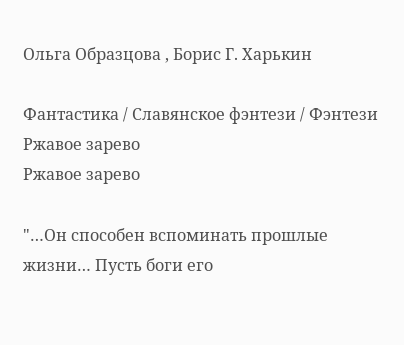Ольга Образцова , Борис Г. Харькин

Фантастика / Славянское фэнтези / Фэнтези
Ржавое зарево
Ржавое зарево

"…Он способен вспоминать прошлые жизни… Пусть боги его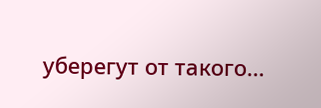уберегут от такого…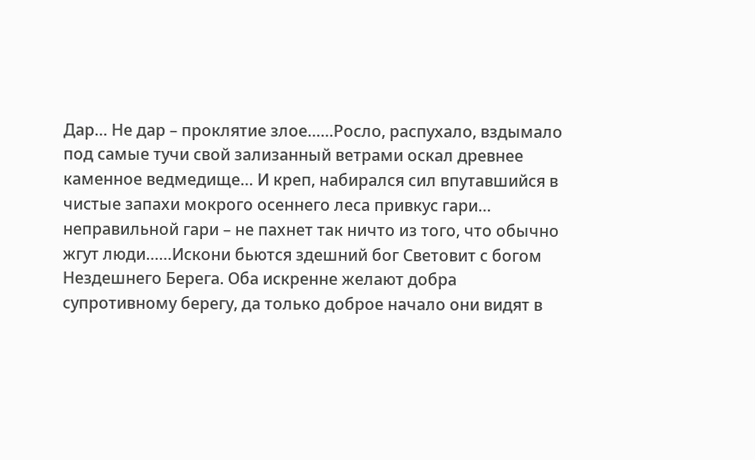Дар… Не дар – проклятие злое……Росло, распухало, вздымало под самые тучи свой зализанный ветрами оскал древнее каменное ведмедище… И креп, набирался сил впутавшийся в чистые запахи мокрого осеннего леса привкус гари… неправильной гари – не пахнет так ничто из того, что обычно жгут люди……Искони бьются здешний бог Световит с богом Нездешнего Берега. Оба искренне желают добра супротивному берегу, да только доброе начало они видят в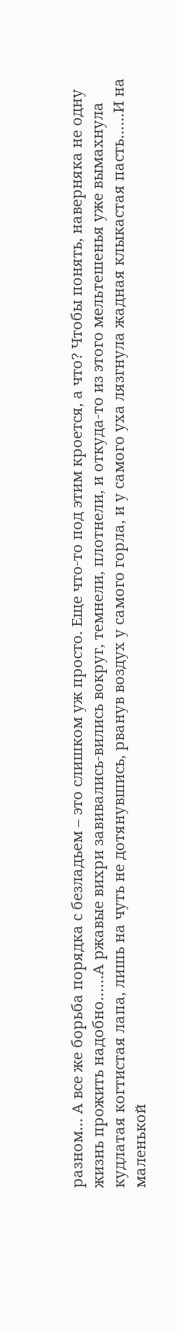разном… А все же борьба порядка с безладьем – это слишком уж просто. Еще что-то под этим кроется, а что? Чтобы понять, наверняка не одну жизнь прожить надобно……А ржавые вихри завивались-вились вокруг, темнели, плотнели, и откуда-то из этого мельтешенья уже вымахнула кудлатая когтистая лапа, лишь на чуть не дотянувшись, рванув воздух у самого горла, и у самого уха лязгнула жадная клыкастая пасть……И на маленькой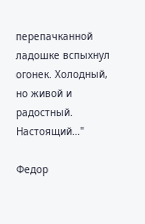перепачканной ладошке вспыхнул огонек. Холодный, но живой и радостный. Настоящий…"

Федор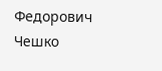Федорович Чешко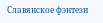Славянское фэнтези